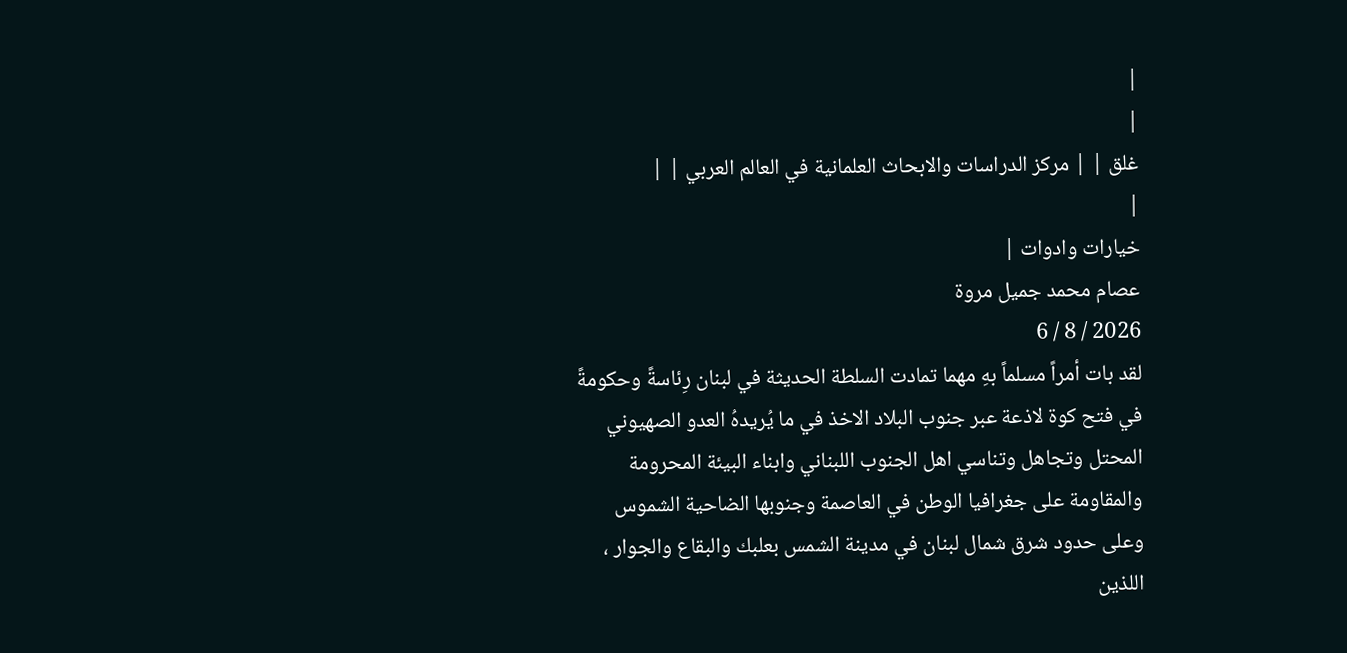|
|
غلق | | مركز الدراسات والابحاث العلمانية في العالم العربي | |
|
خيارات وادوات |
عصام محمد جميل مروة
2026 / 8 / 6
لقد بات أمراً مسلماً بهِ مهما تمادت السلطة الحديثة في لبنان رِئاسةً وحكومةً في فتح كوة لاذعة عبر جنوب البلاد الاخذ في ما يُريدهُ العدو الصهيوني المحتل وتجاهل وتناسي اهل الجنوب اللبناني وابناء البيئة المحرومة والمقاومة على جغرافيا الوطن في العاصمة وجنوبها الضاحية الشموس وعلى حدود شرق شمال لبنان في مدينة الشمس بعلبك والبقاع والجوار ، اللذين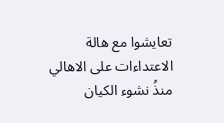تعايشوا مع هالة الاعتداءات على الاهالي منذُ نشوء الكيان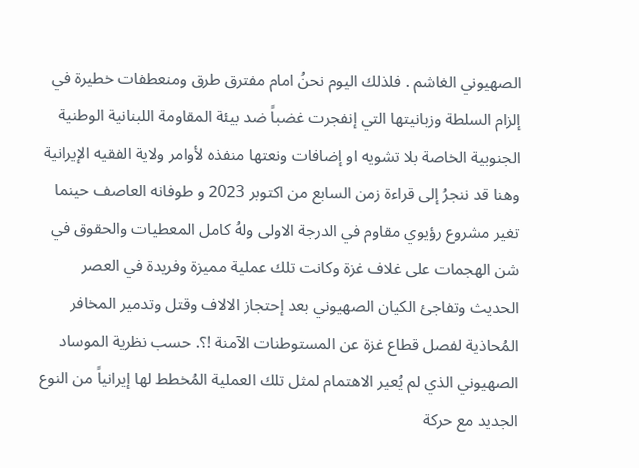الصهيوني الغاشم . فلذلك اليوم نحنُ امام مفترق طرق ومنعطفات خطيرة في إلزام السلطة وزبانيتها التي إنفجرت غضباً ضد بيئة المقاومة اللبنانية الوطنية الجنوبية الخاصة بلا تشويه او إضافات ونعتها منفذه لأوامر ولاية الفقيه الإيرانية وهنا قد ننجرُ إلى قراءة زمن السابع من اكتوبر 2023 و طوفانه العاصف حينما تغير مشروع رؤيوي مقاوم في الدرجة الاولى ولهُ كامل المعطيات والحقوق في شن الهجمات على غلاف غزة وكانت تلك عملية مميزة وفريدة في العصر الحديث وتفاجئ الكيان الصهيوني بعد إحتجاز الالاف وقتل وتدمير المخافر المُحاذية لفصل قطاع غزة عن المستوطنات الآمنة !؟. حسب نظرية الموساد الصهيوني الذي لم يُعير الاهتمام لمثل تلك العملية المُخطط لها إيرانياً من النوع الجديد مع حركة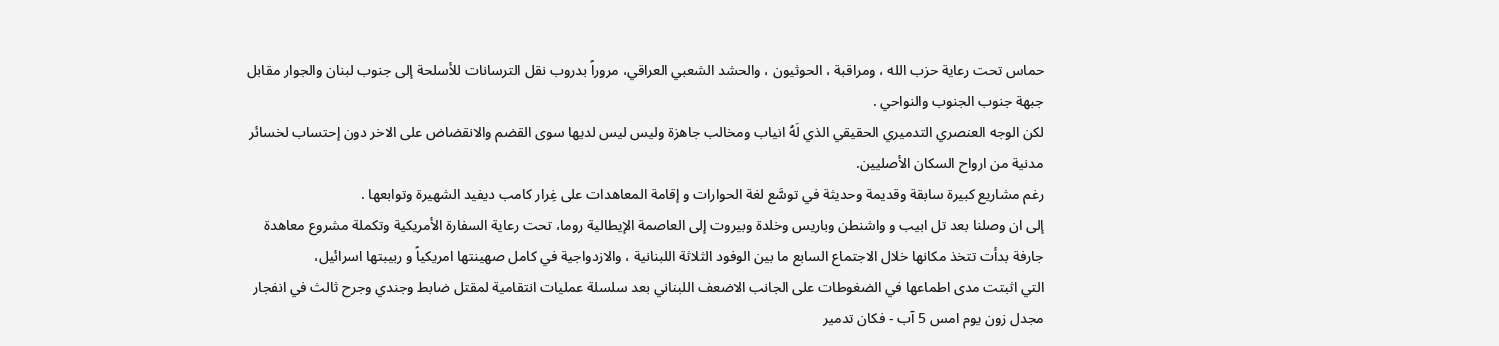حماس تحت رعاية حزب الله ، ومراقبة ، الحوثيون ، والحشد الشعبي العراقي، مروراً بدروب نقل الترسانات للأسلحة إلى جنوب لبنان والجوار مقابل جبهة جنوب الجنوب والنواحي .
لكن الوجه العنصري التدميري الحقيقي الذي لَهُ انياب ومخالب جاهزة وليس ليس لديها سوى القضم والانقضاض على الاخر دون إحتساب لخسائر مدنية من ارواح السكان الأصليين.
رغم مشاريع كبيرة سابقة وقديمة وحديثة في توسَّع لغة الحوارات و إقامة المعاهدات على غِرار كامب ديفيد الشهيرة وتوابعها .
إلى ان وصلنا بعد تل ابيب و واشنطن وباريس وخلدة وبيروت إلى العاصمة الإيطالية روما، تحت رعاية السفارة الأمريكية وتكملة مشروع معاهدة جارفة بدأت تتخذ مكانها خلال الاجتماع السابع ما بين الوفود الثلاثة اللبنانية ، والازدواجية في كامل صهينتها امريكياً و ربيبتها اسرائيل،
التي اثبتت مدى اطماعها في الضغوطات على الجانب الاضعف اللبناني بعد سلسلة عمليات انتقامية لمقتل ضابط وجندي وجرح ثالث في انفجار مجدل زون يوم امس 5 آب - فكان تدمير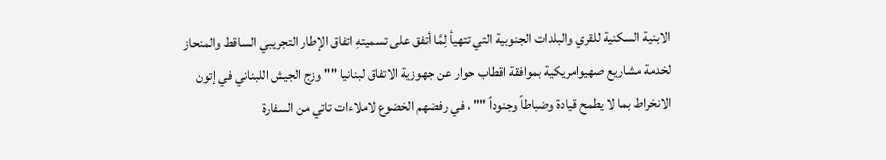الابنية السكنية للقري والبلدات الجنوبية التي تتهيأ لِمَّا أتفق على تسميتهِ اتفاق الإطار التجريبي الساقط والمنحاز لخدمة مشاريع صهيوامريكية بموافقة اقطاب حوار عن جهوزية الاتفاق لبنانيا "" وزج الجيش اللبناني في إتون الانخراط بما لا يطمح قيادة وضباطاً وجنوداً "" ، في رفضهم الخضوع لاملاءات تاتي من السفارة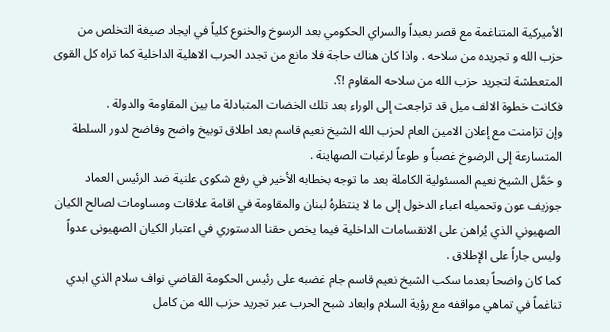الأميركية المتناغمة مع قصر بعبداً والسراي الحكومي بعد الرسوخ والخنوع كلياً في ايجاد صيغة التخلص من حزب الله و تجريده من سلاحه . واذا كان هناك حاجة فلا مانع من تجدد الحرب الاهلية الداخلية كما تراه كل القوى المتعطشة لتجريد حزب الله من سلاحه المقاوم !؟.
فكانت خطوة الالف ميل قد تراجعت إلى الوراء بعد تلك الخضات المتبادلة ما بين المقاومة والدولة .
وإن تزامنت مع إعلان الامين العام لحزب الله الشيخ نعيم قاسم بعد اطلاق توبيخ واضح وفاضح لدور السلطة المتسارعة إلى الرضوخ غصباً و طوعاً لرغبات الصهاينة .
و حَمَّل الشيخ نعيم المسئولية الكاملة بعد ما توجه بخطابه الأخير في رفع شكوى علنية ضد الرئيس العماد جوزيف عون وتحميله اعباء الدخول إلى ما لا ينتظرهُ لبنان والمقاومة في اقامة علاقات ومساومات لصالح الكيان الصهيوني الذي يُراهن على الانقسامات الداخلية فيما يخص حقنا الدستوري في اعتبار الكيان الصهيونى عدواً وليس جاراً على الإطلاق .
كما كان واضحاً بعدما سكب الشيخ نعيم قاسم جام غضبه على رئيس الحكومة القاضي نواف سلام الذي ابدي تناغماً في تماهي مواقفه مع رؤية السلام وابعاد شبح الحرب عبر تجريد حزب الله من كامل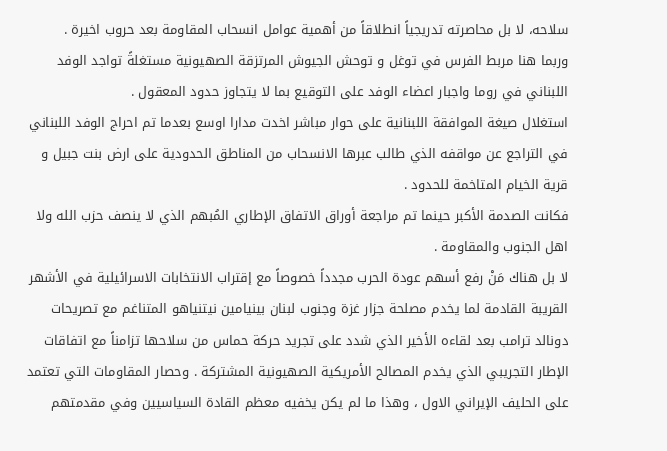سلاحه، لا بل محاصرته تدريجياً انطلاقاً من أهمية عوامل انسحاب المقاومة بعد حروب اخيرة .
وربما هنا مربط الفرس في توغل و توحش الجيوش المرتزقة الصهيونية مستغلةً تواجد الوفد اللبناني في روما واجبار اعضاء الوفد على التوقيع بما لا يتجاوز حدود المعقول .
استغلال صيغة الموافقة اللبنانية على حوار مباشر اخدت مدارا اوسع بعدما تم احراج الوفد اللبناني في التراجع عن مواقفه الذي طالب عبرها الانسحاب من المناطق الحدودية على ارض بنت جبيل و قرية الخيام المتاخمة للحدود .
فكانت الصدمة الأكبر حينما تم مراجعة أوراق الاتفاق الإطاري المُبهم الذي لا ينصف حزب الله ولا اهل الجنوب والمقاومة .
لا بل هناك مَنْ رفع أسهم عودة الحرب مجدداً خصوصاً مع إقتراب الانتخابات الاسرائيلية في الأشهر القريبة القادمة لما يخدم مصلحة جزار غزة وجنوب لبنان بينيامين نيتنياهو المتناغم مع تصريحات دونالد ترامب بعد لقاءه الأخير الذي شدد على تجريد حركة حماس من سلاحها تزامناً مع اتفاقات الإطار التجريبي الذي يخدم المصالح الأمريكية الصهيونية المشتركة . وحصار المقاومات التي تعتمد على الحليف الإيراني الاول ، وهذا ما لم يكن يخفيه معظم القادة السياسيين وفي مقدمتهم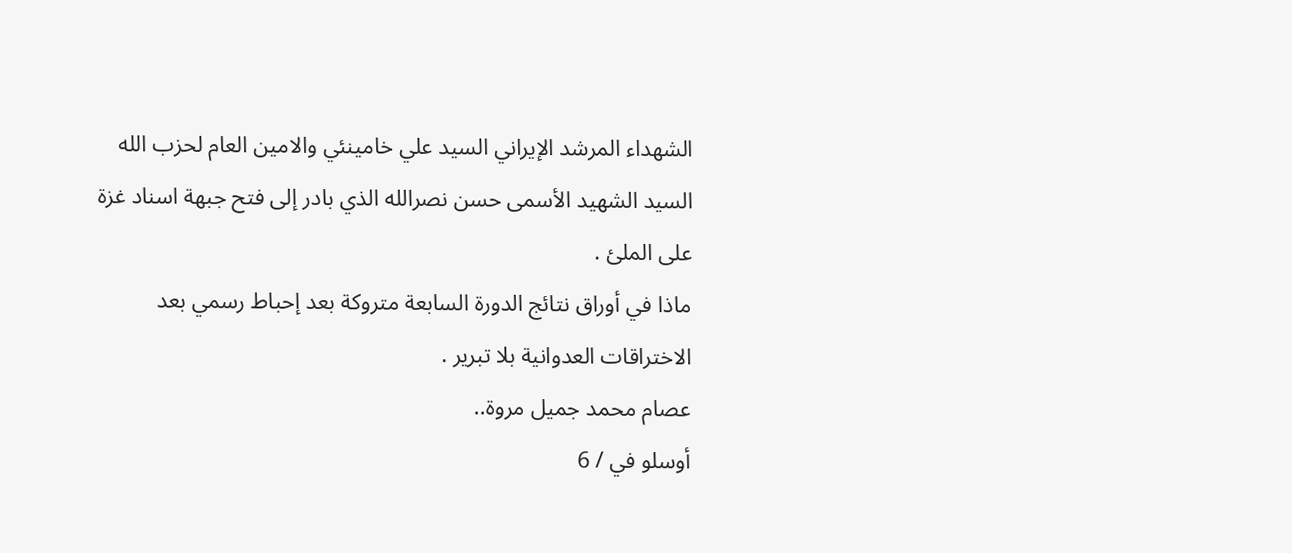الشهداء المرشد الإيراني السيد علي خامينئي والامين العام لحزب الله السيد الشهيد الأسمى حسن نصرالله الذي بادر إلى فتح جبهة اسناد غزة على الملئ .
ماذا في أوراق نتائج الدورة السابعة متروكة بعد إحباط رسمي بعد الاختراقات العدوانية بلا تبرير .
عصام محمد جميل مروة..
أوسلو في / 6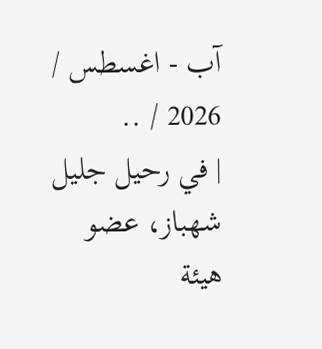آب - اغسطس / 2026 / ..
| في رحيل جليل شهباز، عضو هيئة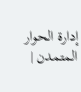إدارة الحوار المتمدن |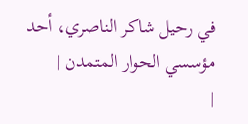في رحيل شاكر الناصري، أحد مؤسسي الحوار المتمدن |
|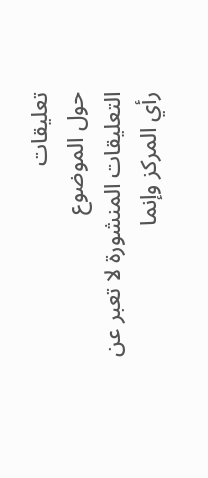تعليقات
حول الموضوع
التعليقات المنشورة لا تعبر عن رأي المركز وإنما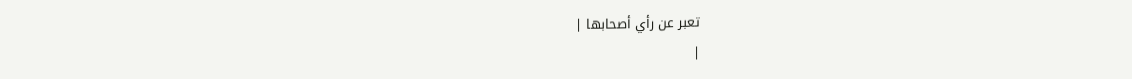تعبر عن رأي أصحابها |
|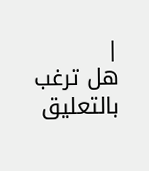|
هل ترغب بالتعليق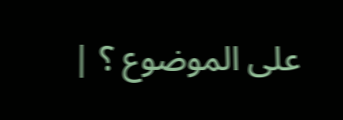على الموضوع ؟ |